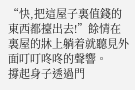“快,把這屋子裏值錢的東西都擡出去!”餘情在裏屋的牀上躺着就聽見外面叮叮咚咚的聲響。
撐起身子透過門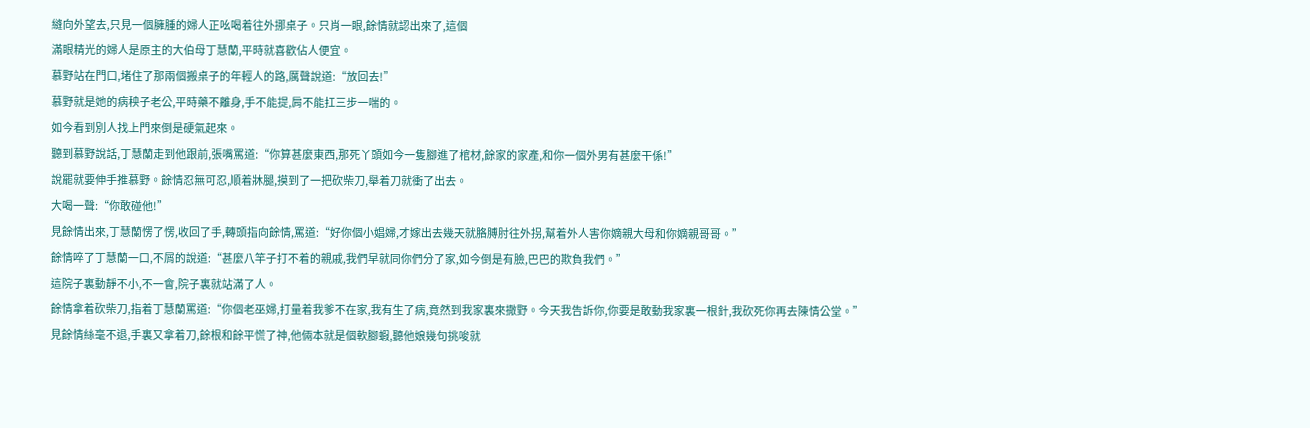縫向外望去,只見一個臃腫的婦人正吆喝着往外挪桌子。只肖一眼,餘情就認出來了,這個
滿眼精光的婦人是原主的大伯母丁慧蘭,平時就喜歡佔人便宜。
慕野站在門口,堵住了那兩個搬桌子的年輕人的路,厲聲說道:“放回去!”
慕野就是她的病秧子老公,平時藥不離身,手不能提,肩不能扛三步一喘的。
如今看到別人找上門來倒是硬氣起來。
聽到慕野說話,丁慧蘭走到他跟前,張嘴罵道:“你算甚麼東西,那死丫頭如今一隻腳進了棺材,餘家的家產,和你一個外男有甚麼干係!”
說罷就要伸手推慕野。餘情忍無可忍,順着牀腿,摸到了一把砍柴刀,舉着刀就衝了出去。
大喝一聲:“你敢碰他!”
見餘情出來,丁慧蘭愣了愣,收回了手,轉頭指向餘情,罵道:“好你個小娼婦,才嫁出去幾天就胳膊肘往外拐,幫着外人害你嫡親大母和你嫡親哥哥。”
餘情啐了丁慧蘭一口,不屑的說道:“甚麼八竿子打不着的親戚,我們早就同你們分了家,如今倒是有臉,巴巴的欺負我們。”
這院子裏動靜不小,不一會,院子裏就站滿了人。
餘情拿着砍柴刀,指着丁慧蘭罵道:“你個老巫婦,打量着我爹不在家,我有生了病,竟然到我家裏來撒野。今天我告訴你,你要是敢動我家裏一根針,我砍死你再去陳情公堂。”
見餘情絲毫不退,手裏又拿着刀,餘根和餘平慌了神,他倆本就是個軟腳蝦,聽他娘幾句挑唆就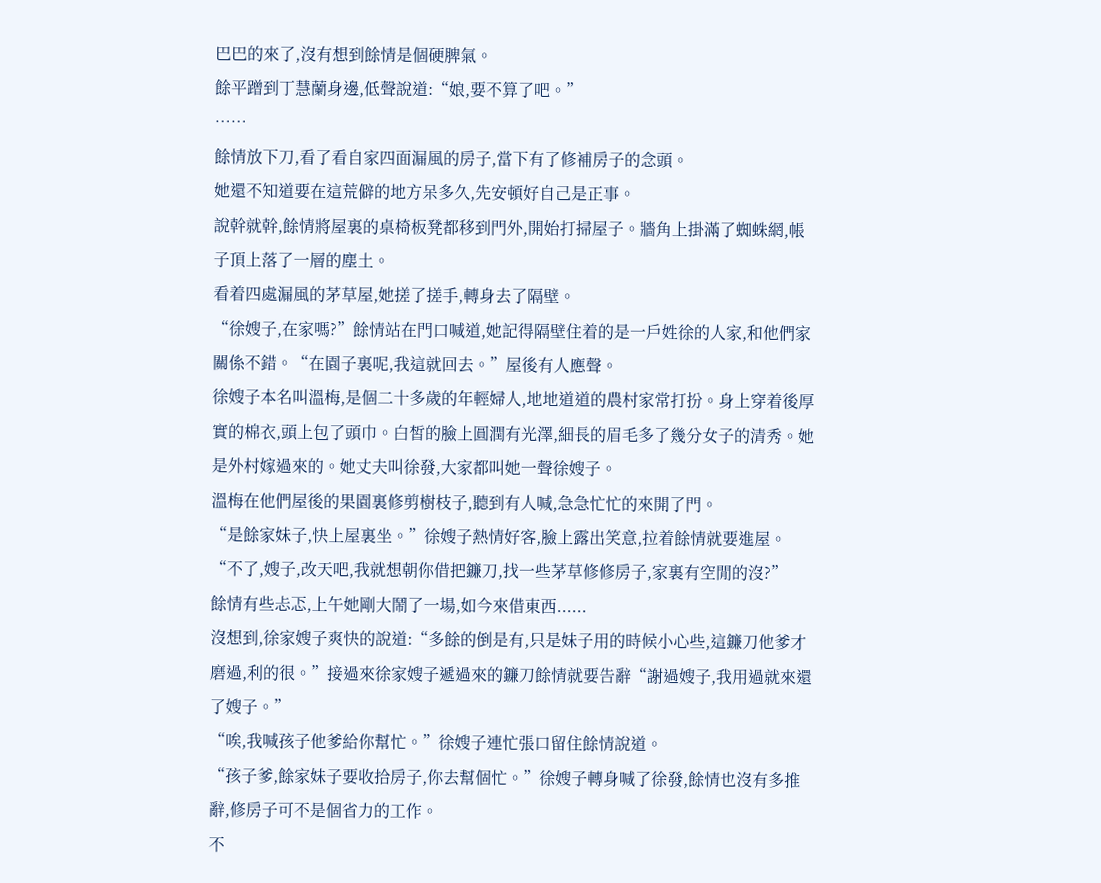巴巴的來了,沒有想到餘情是個硬脾氣。
餘平蹭到丁慧蘭身邊,低聲說道:“娘,要不算了吧。”
……
餘情放下刀,看了看自家四面漏風的房子,當下有了修補房子的念頭。
她還不知道要在這荒僻的地方呆多久,先安頓好自己是正事。
說幹就幹,餘情將屋裏的桌椅板凳都移到門外,開始打掃屋子。牆角上掛滿了蜘蛛網,帳子頂上落了一層的塵土。
看着四處漏風的茅草屋,她搓了搓手,轉身去了隔壁。
“徐嫂子,在家嗎?”餘情站在門口喊道,她記得隔壁住着的是一戶姓徐的人家,和他們家關係不錯。“在園子裏呢,我這就回去。”屋後有人應聲。
徐嫂子本名叫溫梅,是個二十多歲的年輕婦人,地地道道的農村家常打扮。身上穿着後厚實的棉衣,頭上包了頭巾。白皙的臉上圓潤有光澤,細長的眉毛多了幾分女子的清秀。她是外村嫁過來的。她丈夫叫徐發,大家都叫她一聲徐嫂子。
溫梅在他們屋後的果園裏修剪樹枝子,聽到有人喊,急急忙忙的來開了門。
“是餘家妹子,快上屋裏坐。”徐嫂子熱情好客,臉上露出笑意,拉着餘情就要進屋。“不了,嫂子,改天吧,我就想朝你借把鐮刀,找一些茅草修修房子,家裏有空閒的沒?”
餘情有些忐忑,上午她剛大鬧了一場,如今來借東西......
沒想到,徐家嫂子爽快的說道:“多餘的倒是有,只是妹子用的時候小心些,這鐮刀他爹才磨過,利的很。”接過來徐家嫂子遞過來的鐮刀餘情就要告辭“謝過嫂子,我用過就來還了嫂子。”
“唉,我喊孩子他爹給你幫忙。”徐嫂子連忙張口留住餘情說道。
“孩子爹,餘家妹子要收拾房子,你去幫個忙。”徐嫂子轉身喊了徐發,餘情也沒有多推辭,修房子可不是個省力的工作。
不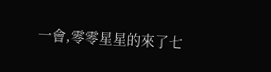一會,零零星星的來了七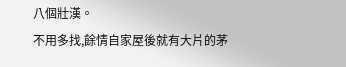八個壯漢。
不用多找,餘情自家屋後就有大片的茅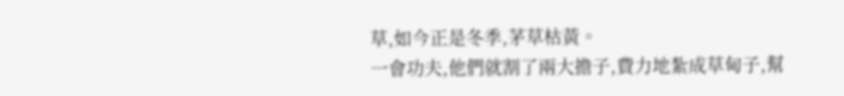草,如今正是冬季,茅草枯黃。
一會功夫,他們就割了兩大擔子,費力地紮成草甸子,幫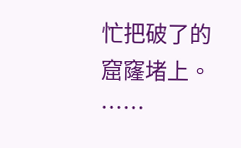忙把破了的窟窿堵上。
……